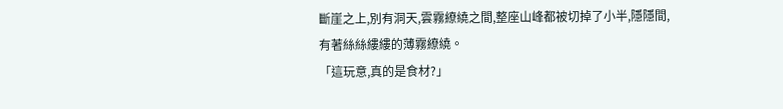斷崖之上,別有洞天,雲霧繚繞之間,整座山峰都被切掉了小半,隱隱間,有著絲絲縷縷的薄霧繚繞。
「這玩意,真的是食材?」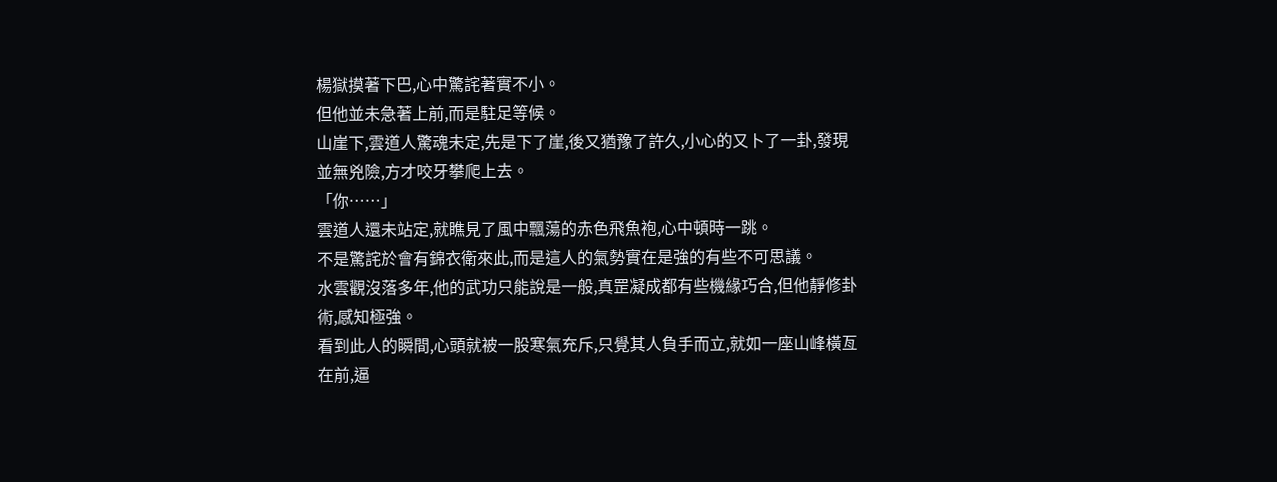楊獄摸著下巴,心中驚詫著實不小。
但他並未急著上前,而是駐足等候。
山崖下,雲道人驚魂未定,先是下了崖,後又猶豫了許久,小心的又卜了一卦,發現並無兇險,方才咬牙攀爬上去。
「你……」
雲道人還未站定,就瞧見了風中飄蕩的赤色飛魚袍,心中頓時一跳。
不是驚詫於會有錦衣衛來此,而是這人的氣勢實在是強的有些不可思議。
水雲觀沒落多年,他的武功只能說是一般,真罡凝成都有些機緣巧合,但他靜修卦術,感知極強。
看到此人的瞬間,心頭就被一股寒氣充斥,只覺其人負手而立,就如一座山峰橫亙在前,逼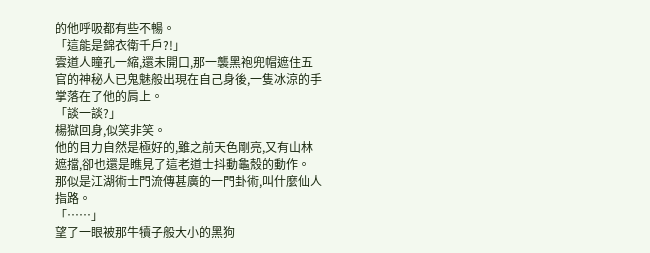的他呼吸都有些不暢。
「這能是錦衣衛千戶?!」
雲道人瞳孔一縮,還未開口,那一襲黑袍兜帽遮住五官的神秘人已鬼魅般出現在自己身後,一隻冰涼的手掌落在了他的肩上。
「談一談?」
楊獄回身,似笑非笑。
他的目力自然是極好的,雖之前天色剛亮,又有山林遮擋,卻也還是瞧見了這老道士抖動龜殼的動作。
那似是江湖術士門流傳甚廣的一門卦術,叫什麼仙人指路。
「……」
望了一眼被那牛犢子般大小的黑狗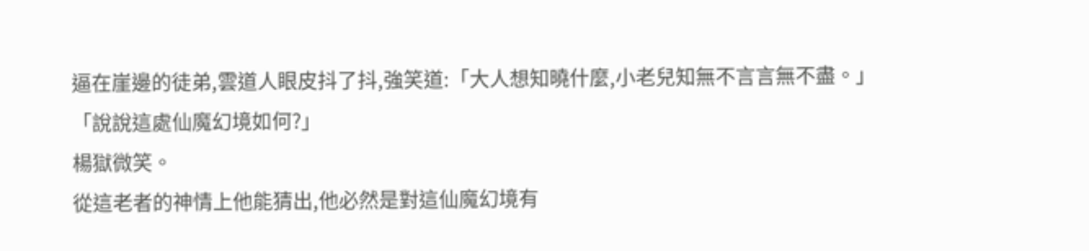逼在崖邊的徒弟,雲道人眼皮抖了抖,強笑道:「大人想知曉什麼,小老兒知無不言言無不盡。」
「說說這處仙魔幻境如何?」
楊獄微笑。
從這老者的神情上他能猜出,他必然是對這仙魔幻境有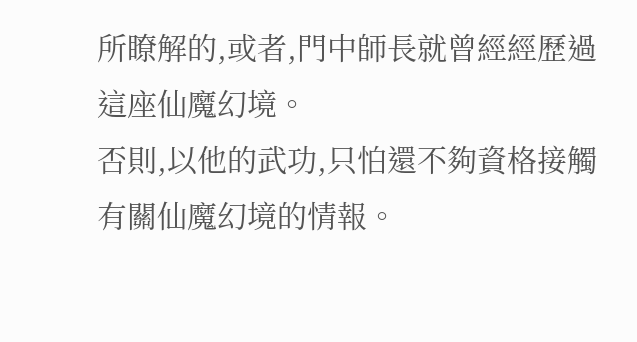所瞭解的,或者,門中師長就曾經經歷過這座仙魔幻境。
否則,以他的武功,只怕還不夠資格接觸有關仙魔幻境的情報。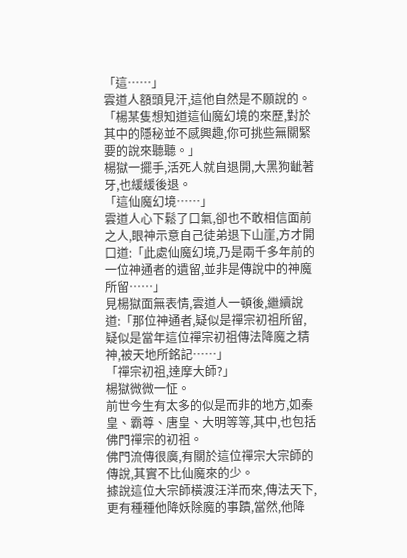「這……」
雲道人額頭見汗,這他自然是不願說的。
「楊某隻想知道這仙魔幻境的來歷,對於其中的隱秘並不感興趣,你可挑些無關緊要的說來聽聽。」
楊獄一擺手,活死人就自退開,大黑狗齜著牙,也緩緩後退。
「這仙魔幻境……」
雲道人心下鬆了口氣,卻也不敢相信面前之人,眼神示意自己徒弟退下山崖,方才開口道:「此處仙魔幻境,乃是兩千多年前的一位神通者的遺留,並非是傳說中的神魔所留……」
見楊獄面無表情,雲道人一頓後,繼續說道:「那位神通者,疑似是禪宗初祖所留,疑似是當年這位禪宗初祖傳法降魔之精神,被天地所銘記……」
「禪宗初祖,達摩大師?」
楊獄微微一怔。
前世今生有太多的似是而非的地方,如秦皇、霸尊、唐皇、大明等等,其中,也包括佛門禪宗的初祖。
佛門流傳很廣,有關於這位禪宗大宗師的傳說,其實不比仙魔來的少。
據說這位大宗師橫渡汪洋而來,傳法天下,更有種種他降妖除魔的事蹟,當然,他降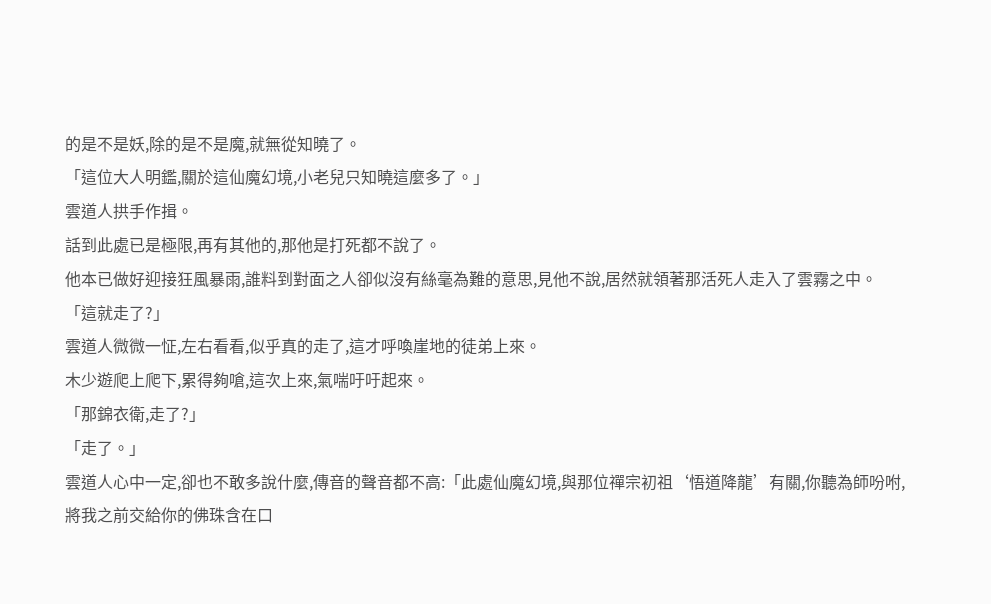的是不是妖,除的是不是魔,就無從知曉了。
「這位大人明鑑,關於這仙魔幻境,小老兒只知曉這麼多了。」
雲道人拱手作揖。
話到此處已是極限,再有其他的,那他是打死都不說了。
他本已做好迎接狂風暴雨,誰料到對面之人卻似沒有絲毫為難的意思,見他不說,居然就領著那活死人走入了雲霧之中。
「這就走了?」
雲道人微微一怔,左右看看,似乎真的走了,這才呼喚崖地的徒弟上來。
木少遊爬上爬下,累得夠嗆,這次上來,氣喘吁吁起來。
「那錦衣衛,走了?」
「走了。」
雲道人心中一定,卻也不敢多說什麼,傳音的聲音都不高:「此處仙魔幻境,與那位禪宗初祖‘悟道降龍’有關,你聽為師吩咐,將我之前交給你的佛珠含在口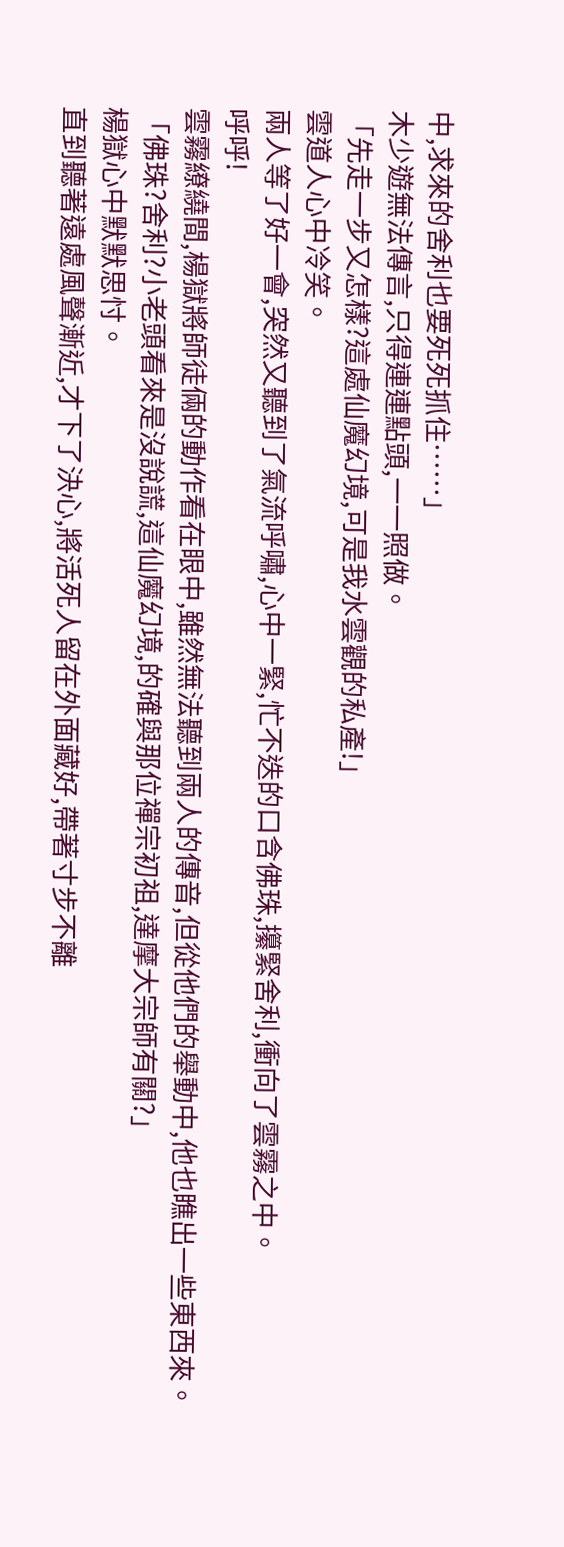中,求來的舍利也要死死抓住……」
木少遊無法傳言,只得連連點頭,一一照做。
「先走一步又怎樣?這處仙魔幻境,可是我水雲觀的私產!」
雲道人心中冷笑。
兩人等了好一會,突然又聽到了氣流呼嘯,心中一緊,忙不迭的口含佛珠,攥緊舍利,衝向了雲霧之中。
呼呼!
雲霧繚繞間,楊獄將師徒倆的動作看在眼中,雖然無法聽到兩人的傳音,但從他們的舉動中,他也瞧出一些東西來。
「佛珠?舍利?小老頭看來是沒說謊,這仙魔幻境,的確與那位禪宗初祖,達摩大宗師有關?」
楊獄心中默默思忖。
直到聽著遠處風聲漸近,才下了決心,將活死人留在外面藏好,帶著寸步不離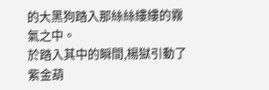的大黑狗踏入那絲絲縷縷的霧氣之中。
於踏入其中的瞬間,楊獄引動了紫金葫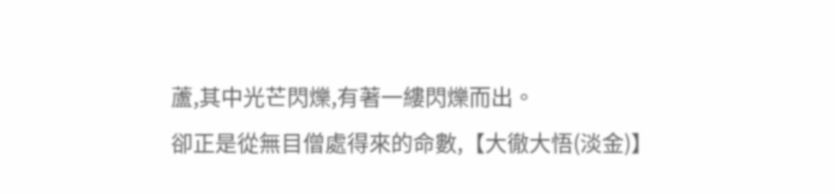蘆,其中光芒閃爍,有著一縷閃爍而出。
卻正是從無目僧處得來的命數,【大徹大悟(淡金)】